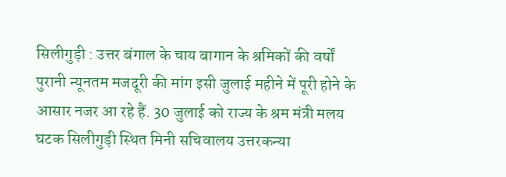सिलीगुड़ी : उत्तर बंगाल के चाय बागान के श्रमिकों की वर्षों पुरानी न्यूनतम मजदूरी की मांग इसी जुलाई महीने में पूरी होने के आसार नजर आ रहे हैं. 30 जुलाई को राज्य के श्रम मंत्री मलय घटक सिलीगुड़ी स्थित मिनी सचिवालय उत्तरकन्या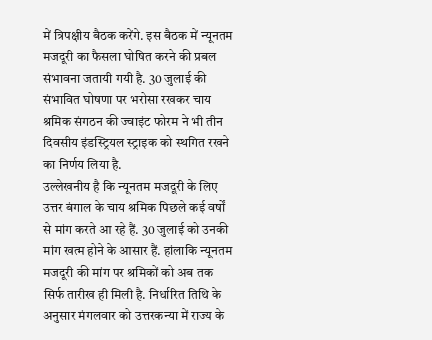में त्रिपक्षीय बैठक करेंगे. इस बैठक में न्यूनतम मजदूरी का फैसला घोषित करने की प्रबल संभावना जतायी गयी है. 30 जुलाई की संभावित घोषणा पर भरोसा रखकर चाय श्रमिक संगठन की ज्वाइंट फोरम ने भी तीन दिवसीय इंडस्ट्रियल स्ट्राइक को स्थगित रखने का निर्णय लिया है.
उल्लेखनीय है कि न्यूनतम मजदूरी के लिए उत्तर बंगाल के चाय श्रमिक पिछले कई वर्षों से मांग करते आ रहे हैं. 30 जुलाई को उनकी मांग खत्म होने के आसार हैं. हांलाकि न्यूनतम मजदूरी की मांग पर श्रमिकों को अब तक सिर्फ तारीख ही मिली है. निर्धारित तिथि के अनुसार मंगलवार को उत्तरकन्या में राज्य के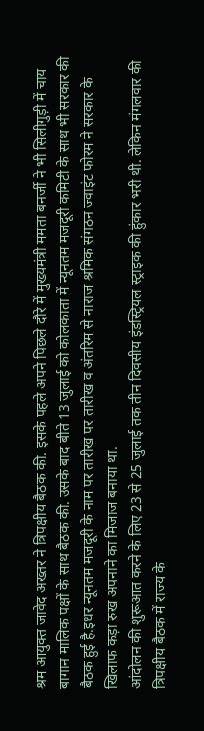श्रम आयुक्त जावेद अख्तर ने त्रिपक्षीय बैठक की. इसके पहले अपने पिछले दौरे में मुख्यमंत्री ममता बनर्जी ने भी सिलीगुड़ी में चाय बागान मालिक पक्षों के साथ बैठक की. उसके बाद बीते 13 जुलाई को कोलकाता में न्यूनतम मजदूरी कमिटी के साथ भी सरकार की बैठक हुई है.इधर न्यूनतम मजदूरी के नाम पर तारीख पर तारीख व अंतरिम से नाराज श्रमिक संगठन ज्वाइंट फोरम ने सरकार के खिलाफ कड़ा रुख अपनाने का मिजाज बनाया था.
आंदोलन की शुरूआत करने के लिए 23 से 25 जुलाई तक तीन दिवसीय इंडस्ट्रियल स्ट्राइक की हुंकार भरी थी. लेकिन मंगलवार की त्रिपक्षीय बैठक में राज्य के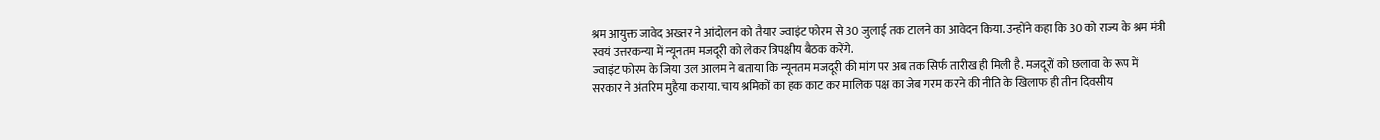श्रम आयुक्त जावेद अख्तर ने आंदोलन को तैयार ज्वाइंट फोरम से 30 जुलाई तक टालने का आवेदन किया. उन्होंने कहा कि 30 को राज्य के श्रम मंत्री स्वयं उत्तरकन्या में न्यूनतम मजदूरी को लेकर त्रिपक्षीय बैठक करेंगे.
ज्वाइंट फोरम के जिया उल आलम ने बताया कि न्यूनतम मजदूरी की मांग पर अब तक सिर्फ तारीख ही मिली है. मजदूरों को छलावा के रूप में सरकार ने अंतरिम मुहैया कराया. चाय श्रमिकों का हक काट कर मालिक पक्ष का जेब गरम करने की नीति के खिलाफ ही तीन दिवसीय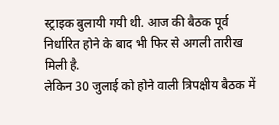स्ट्राइक बुलायी गयी थी. आज की बैठक पूर्व निर्धारित होने के बाद भी फिर से अगली तारीख मिली है.
लेकिन 30 जुलाई को होने वाली त्रिपक्षीय बैठक में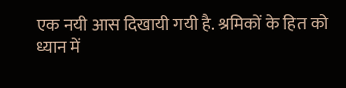एक नयी आस दिखायी गयी है. श्रमिकों के हित को ध्यान में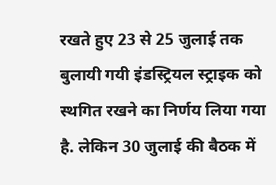रखते हुए 23 से 25 जुलाई तक बुलायी गयी इंडस्ट्रियल स्ट्राइक को स्थगित रखने का निर्णय लिया गया है. लेकिन 30 जुलाई की बैठक में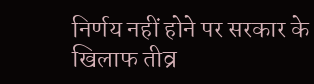निर्णय नहीं होने पर सरकार के खिलाफ तीव्र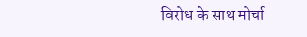विरोध के साथ मोर्चा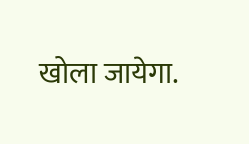खोला जायेगा.